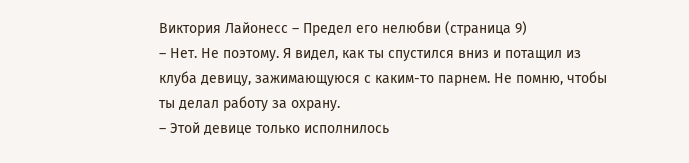Виктория Лайонесс – Предел его нелюбви (страница 9)
– Нет. Не поэтому. Я видел, как ты спустился вниз и потащил из клуба девицу, зажимающуюся с каким-то парнем. Не помню, чтобы ты делал работу за охрану.
– Этой девице только исполнилось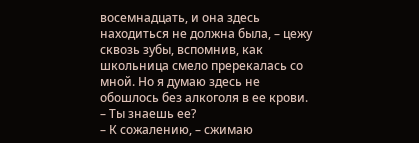восемнадцать, и она здесь находиться не должна была, – цежу сквозь зубы, вспомнив, как школьница смело пререкалась со мной. Но я думаю здесь не обошлось без алкоголя в ее крови.
– Ты знаешь ее?
– К сожалению, – сжимаю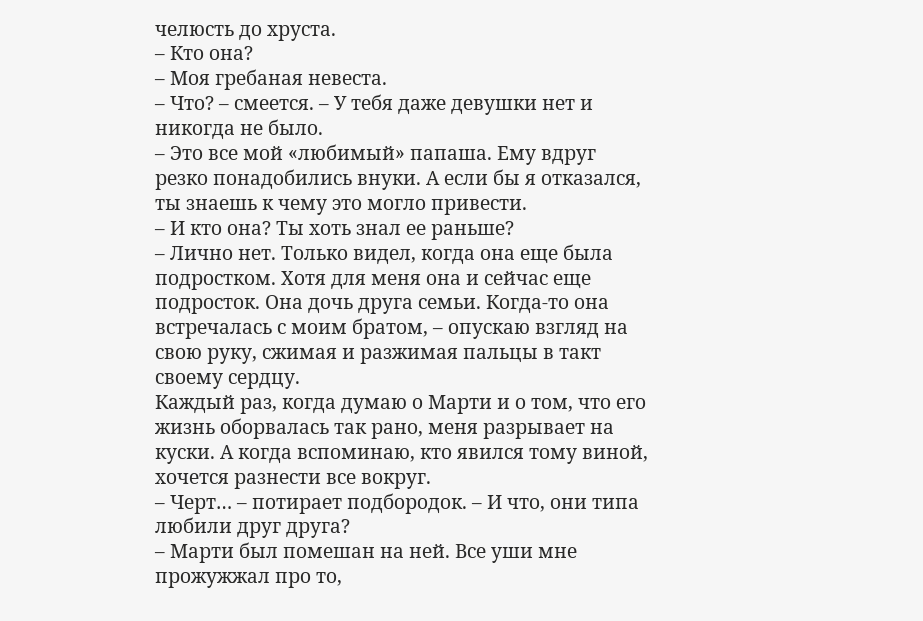челюсть до хруста.
– Кто она?
– Моя гребаная невеста.
– Что? – смеется. – У тебя даже девушки нет и никогда не было.
– Это все мой «любимый» папаша. Ему вдруг резко понадобились внуки. А если бы я отказался, ты знаешь к чему это могло привести.
– И кто она? Ты хоть знал ее раньше?
– Лично нет. Только видел, когда она еще была подростком. Хотя для меня она и сейчас еще подросток. Она дочь друга семьи. Когда-то она встречалась с моим братом, – опускаю взгляд на свою руку, сжимая и разжимая пальцы в такт своему сердцу.
Каждый раз, когда думаю о Марти и о том, что его жизнь оборвалась так рано, меня разрывает на куски. А когда вспоминаю, кто явился тому виной, хочется разнести все вокруг.
– Черт… – потирает подбородок. – И что, они типа любили друг друга?
– Марти был помешан на ней. Все уши мне прожужжал про то,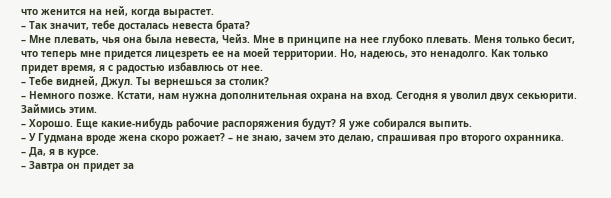что женится на ней, когда вырастет.
– Так значит, тебе досталась невеста брата?
– Мне плевать, чья она была невеста, Чейз. Мне в принципе на нее глубоко плевать. Меня только бесит, что теперь мне придется лицезреть ее на моей территории. Но, надеюсь, это ненадолго. Как только придет время, я с радостью избавлюсь от нее.
– Тебе видней, Джул. Ты вернешься за столик?
– Немного позже. Кстати, нам нужна дополнительная охрана на вход. Сегодня я уволил двух секьюрити. Займись этим.
– Хорошо. Еще какие-нибудь рабочие распоряжения будут? Я уже собирался выпить.
– У Гудмана вроде жена скоро рожает? – не знаю, зачем это делаю, спрашивая про второго охранника.
– Да, я в курсе.
– Завтра он придет за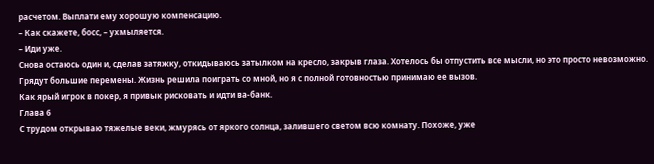расчетом. Выплати ему хорошую компенсацию.
– Как скажете, босс, – ухмыляется.
– Иди уже.
Снова остаюсь один и, сделав затяжку, откидываюсь затылком на кресло, закрыв глаза. Хотелось бы отпустить все мысли, но это просто невозможно. Грядут большие перемены. Жизнь решила поиграть со мной, но я с полной готовностью принимаю ее вызов.
Как ярый игрок в покер, я привык рисковать и идти ва-банк.
Глава 6
С трудом открываю тяжелые веки, жмурясь от яркого солнца, залившего светом всю комнату. Похоже, уже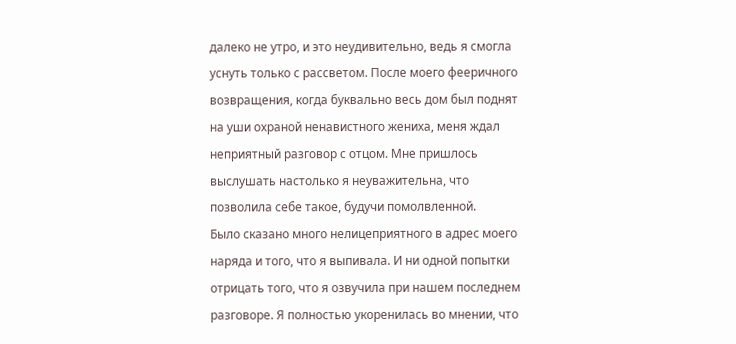далеко не утро, и это неудивительно, ведь я смогла уснуть только с рассветом. После моего фееричного возвращения, когда буквально весь дом был поднят на уши охраной ненавистного жениха, меня ждал неприятный разговор с отцом. Мне пришлось выслушать настолько я неуважительна, что позволила себе такое, будучи помолвленной.
Было сказано много нелицеприятного в адрес моего наряда и того, что я выпивала. И ни одной попытки отрицать того, что я озвучила при нашем последнем разговоре. Я полностью укоренилась во мнении, что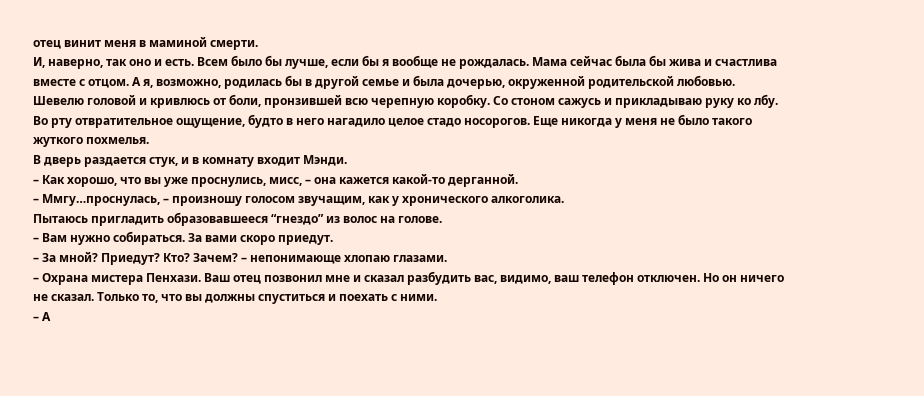отец винит меня в маминой смерти.
И, наверно, так оно и есть. Всем было бы лучше, если бы я вообще не рождалась. Мама сейчас была бы жива и счастлива вместе с отцом. А я, возможно, родилась бы в другой семье и была дочерью, окруженной родительской любовью.
Шевелю головой и кривлюсь от боли, пронзившей всю черепную коробку. Со стоном сажусь и прикладываю руку ко лбу. Во рту отвратительное ощущение, будто в него нагадило целое стадо носорогов. Еще никогда у меня не было такого жуткого похмелья.
В дверь раздается стук, и в комнату входит Мэнди.
– Как хорошо, что вы уже проснулись, мисс, – она кажется какой-то дерганной.
– Ммгу…проснулась, – произношу голосом звучащим, как у хронического алкоголика.
Пытаюсь пригладить образовавшееся “гнездо” из волос на голове.
– Вам нужно собираться. За вами скоро приедут.
– За мной? Приедут? Кто? Зачем? – непонимающе хлопаю глазами.
– Охрана мистера Пенхази. Ваш отец позвонил мне и сказал разбудить вас, видимо, ваш телефон отключен. Но он ничего не сказал. Только то, что вы должны спуститься и поехать с ними.
– А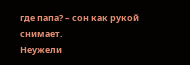где папа? – сон как рукой снимает.
Неужели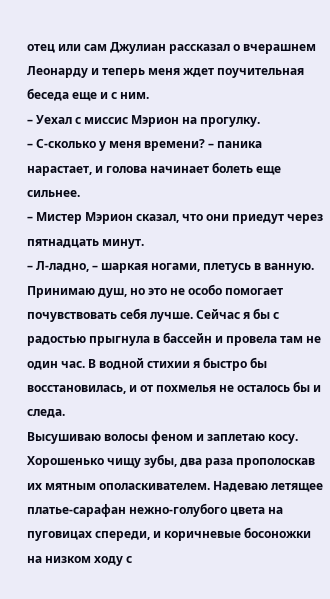отец или сам Джулиан рассказал о вчерашнем Леонарду и теперь меня ждет поучительная беседа еще и с ним.
– Уехал с миссис Мэрион на прогулку.
– С-сколько у меня времени? – паника нарастает, и голова начинает болеть еще сильнее.
– Мистер Мэрион сказал, что они приедут через пятнадцать минут.
– Л-ладно, – шаркая ногами, плетусь в ванную.
Принимаю душ, но это не особо помогает почувствовать себя лучше. Сейчас я бы с радостью прыгнула в бассейн и провела там не один час. В водной стихии я быстро бы восстановилась, и от похмелья не осталось бы и следа.
Высушиваю волосы феном и заплетаю косу. Хорошенько чищу зубы, два раза прополоскав их мятным ополаскивателем. Надеваю летящее платье-сарафан нежно-голубого цвета на пуговицах спереди, и коричневые босоножки на низком ходу с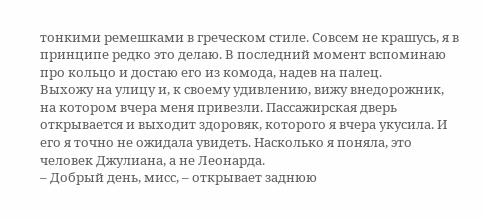тонкими ремешками в греческом стиле. Совсем не крашусь, я в принципе редко это делаю. В последний момент вспоминаю про кольцо и достаю его из комода, надев на палец.
Выхожу на улицу и, к своему удивлению, вижу внедорожник, на котором вчера меня привезли. Пассажирская дверь открывается и выходит здоровяк, которого я вчера укусила. И его я точно не ожидала увидеть. Насколько я поняла, это человек Джулиана, а не Леонарда.
– Добрый день, мисс, – открывает заднюю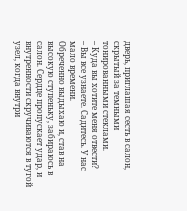дверь, приглашая сесть в салон, скрытый за темными тонированными стеклами.
– Куда вы хотите меня отвести?
– Вы все узнаете. Садитесь. У нас мало времени.
Обреченно выдыхаю и, став на высокую ступеньку, забираюсь в салон. Сердце пропускает удар, и внутренности скручиваются в тугой узел, когда внутри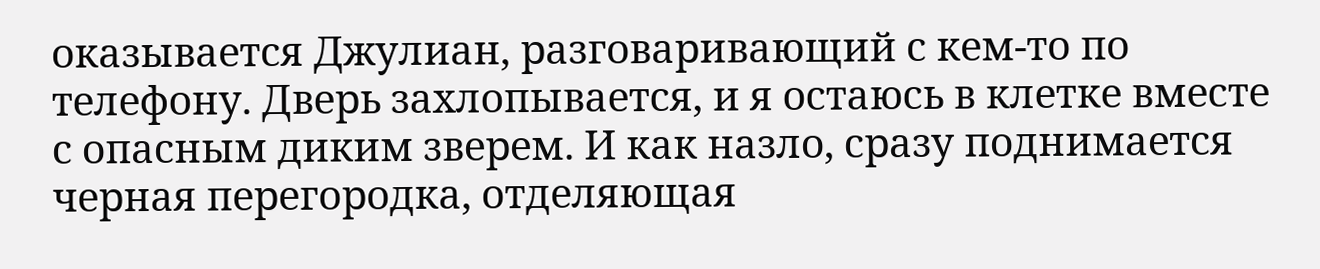оказывается Джулиан, разговаривающий с кем-то по телефону. Дверь захлопывается, и я остаюсь в клетке вместе с опасным диким зверем. И как назло, сразу поднимается черная перегородка, отделяющая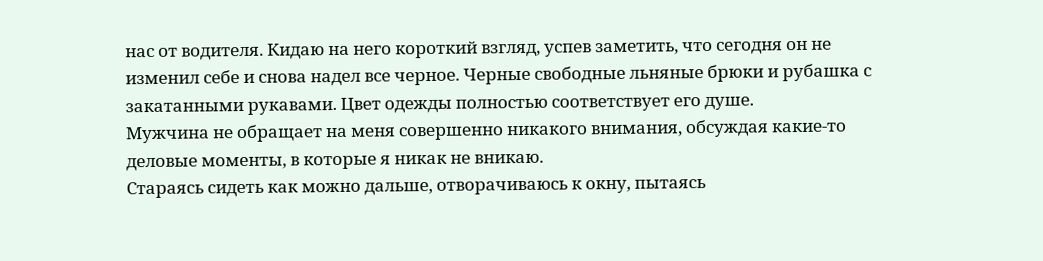нас от водителя. Кидаю на него короткий взгляд, успев заметить, что сегодня он не изменил себе и снова надел все черное. Черные свободные льняные брюки и рубашка с закатанными рукавами. Цвет одежды полностью соответствует его душе.
Мужчина не обращает на меня совершенно никакого внимания, обсуждая какие-то деловые моменты, в которые я никак не вникаю.
Стараясь сидеть как можно дальше, отворачиваюсь к окну, пытаясь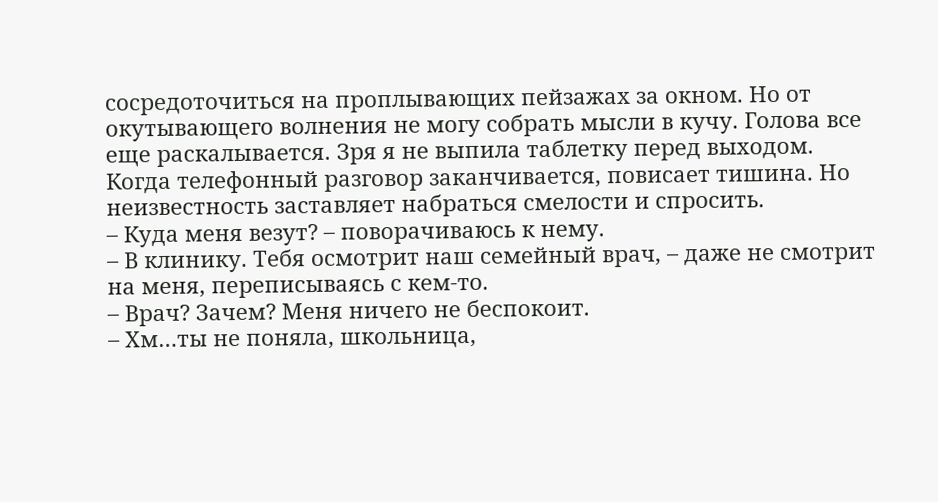сосредоточиться на проплывающих пейзажах за окном. Но от окутывающего волнения не могу собрать мысли в кучу. Голова все еще раскалывается. Зря я не выпила таблетку перед выходом.
Когда телефонный разговор заканчивается, повисает тишина. Но неизвестность заставляет набраться смелости и спросить.
– Куда меня везут? – поворачиваюсь к нему.
– В клинику. Тебя осмотрит наш семейный врач, – даже не смотрит на меня, переписываясь с кем-то.
– Врач? Зачем? Меня ничего не беспокоит.
– Хм…ты не поняла, школьница,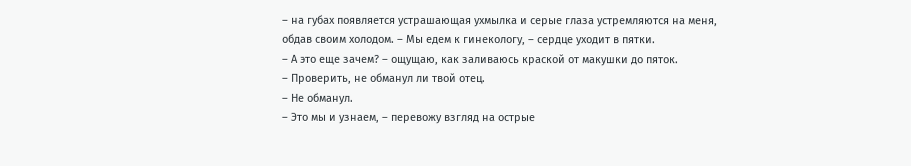– на губах появляется устрашающая ухмылка и серые глаза устремляются на меня, обдав своим холодом. – Мы едем к гинекологу, – сердце уходит в пятки.
– А это еще зачем? – ощущаю, как заливаюсь краской от макушки до пяток.
– Проверить, не обманул ли твой отец.
– Не обманул.
– Это мы и узнаем, – перевожу взгляд на острые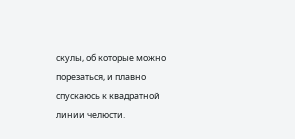скулы, об которые можно порезаться, и плавно спускаюсь к квадратной линии челюсти.